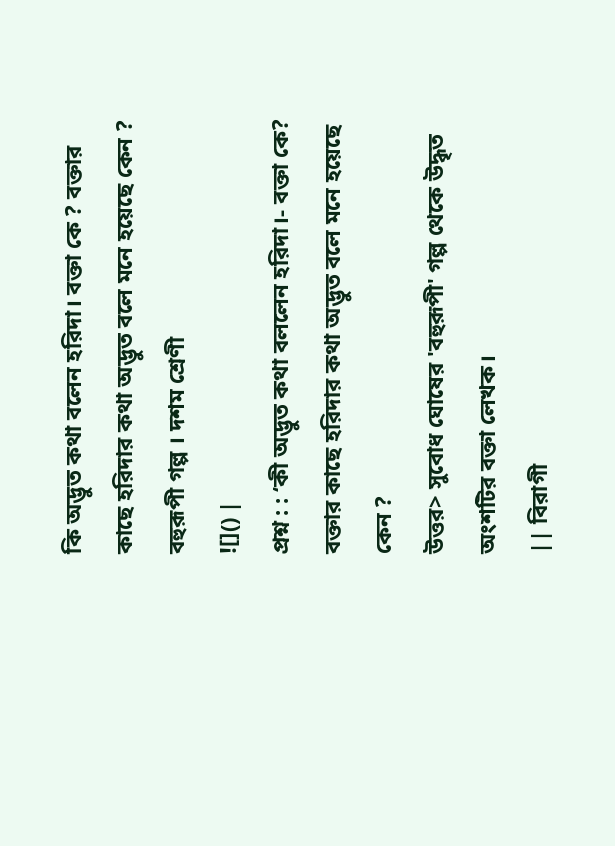কি অদ্ভুত কথা বলেন হরিদা। বক্তা কে ? বক্তার কাছে হরিদার কথা অদ্ভুত বলে মনে হয়েছে কেন ? বহুরূপী গল্প । দশম শ্রেণী
![]() |
প্রশ্ন : : ‘কী অদ্ভুত কথা বললেন হরিদা।- বক্তা কে? বক্তার কাছে হরিদার কথা অদ্ভুত বলে মনে হয়েছে কেন ?
উত্তর> সুবোধ ঘোষের 'বহুরূপী' গল্প থেকে উদ্ধৃত অংশটির বক্তা লেখক।
|| বিরাগী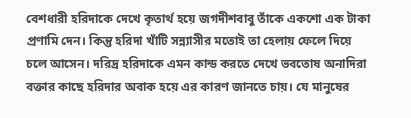বেশধারী হরিদাকে দেখে কৃতার্থ হয়ে জগদীশবাবু তাঁকে একশো এক টাকা প্রণামি দেন। কিন্তু হরিদা খাঁটি সন্ন্যাসীর মতোই তা হেলায় ফেলে দিয়ে চলে আসেন। দরিদ্র হরিদাকে এমন কান্ড করতে দেখে ভবতোষ অনাদিরা বক্তার কাছে হরিদার অবাক হয়ে এর কারণ জানতে চায়। যে মানুষের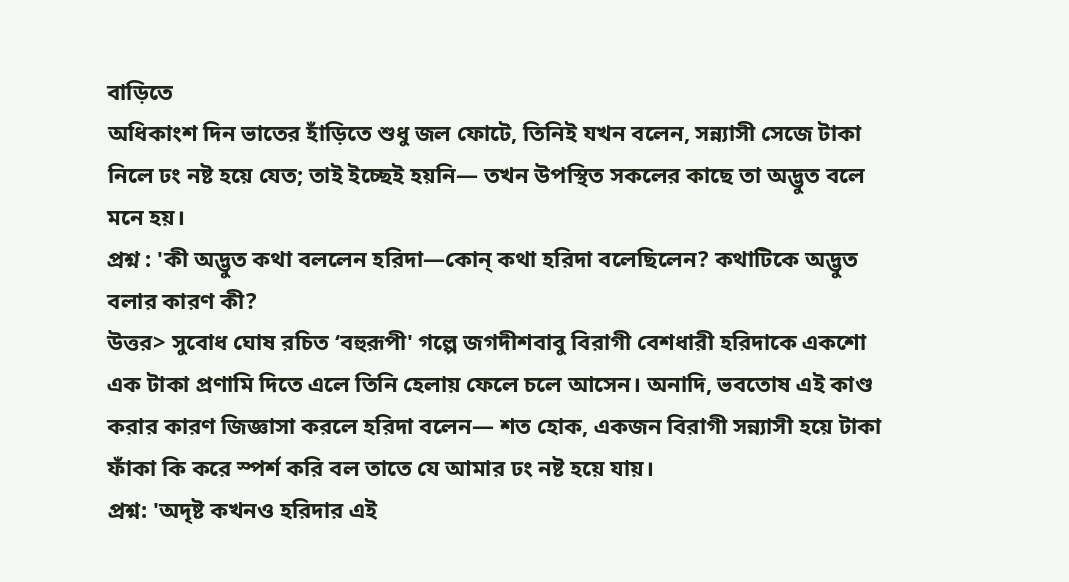বাড়িতে
অধিকাংশ দিন ভাতের হাঁড়িতে শুধু জল ফোটে, তিনিই যখন বলেন, সন্ন্যাসী সেজে টাকা নিলে ঢং নষ্ট হয়ে যেত; তাই ইচ্ছেই হয়নি— তখন উপস্থিত সকলের কাছে তা অদ্ভুত বলে মনে হয়।
প্রশ্ন : 'কী অদ্ভুত কথা বললেন হরিদা—কোন্ কথা হরিদা বলেছিলেন? কথাটিকে অদ্ভুত বলার কারণ কী?
উত্তর> সুবোধ ঘোষ রচিত ‘বহুরূপী' গল্পে জগদীশবাবু বিরাগী বেশধারী হরিদাকে একশো এক টাকা প্রণামি দিতে এলে তিনি হেলায় ফেলে চলে আসেন। অনাদি, ভবতোষ এই কাণ্ড করার কারণ জিজ্ঞাসা করলে হরিদা বলেন— শত হোক, একজন বিরাগী সন্ন্যাসী হয়ে টাকা ফাঁকা কি করে স্পর্শ করি বল তাতে যে আমার ঢং নষ্ট হয়ে যায়।
প্রশ্ন: 'অদৃষ্ট কখনও হরিদার এই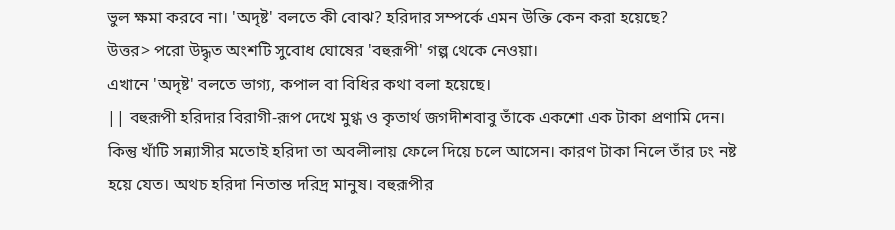ভুল ক্ষমা করবে না। 'অদৃষ্ট' বলতে কী বোঝ? হরিদার সম্পর্কে এমন উক্তি কেন করা হয়েছে?
উত্তর> পরো উদ্ধৃত অংশটি সুবোধ ঘোষের 'বহুরূপী' গল্প থেকে নেওয়া।
এখানে 'অদৃষ্ট' বলতে ভাগ্য, কপাল বা বিধির কথা বলা হয়েছে।
|| বহুরূপী হরিদার বিরাগী-রূপ দেখে মুগ্ধ ও কৃতার্থ জগদীশবাবু তাঁকে একশো এক টাকা প্রণামি দেন। কিন্তু খাঁটি সন্ন্যাসীর মতোই হরিদা তা অবলীলায় ফেলে দিয়ে চলে আসেন। কারণ টাকা নিলে তাঁর ঢং নষ্ট হয়ে যেত। অথচ হরিদা নিতান্ত দরিদ্র মানুষ। বহুরূপীর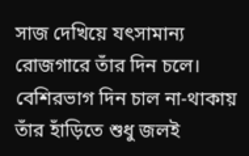সাজ দেখিয়ে যৎসামান্য রোজগারে তাঁর দিন চলে। বেশিরভাগ দিন চাল না-থাকায় তাঁর হাঁড়িতে শুধু জলই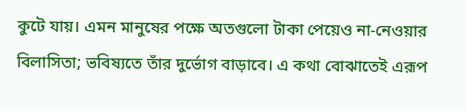কুটে যায়। এমন মানুষের পক্ষে অতগুলো টাকা পেয়েও না-নেওয়ার বিলাসিতা; ভবিষ্যতে তাঁর দুর্ভোগ বাড়াবে। এ কথা বোঝাতেই এরূপ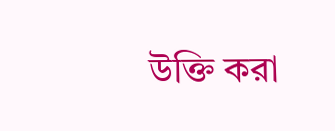উক্তি করা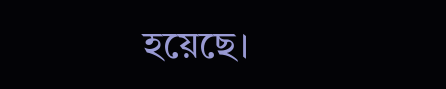হয়েছে।